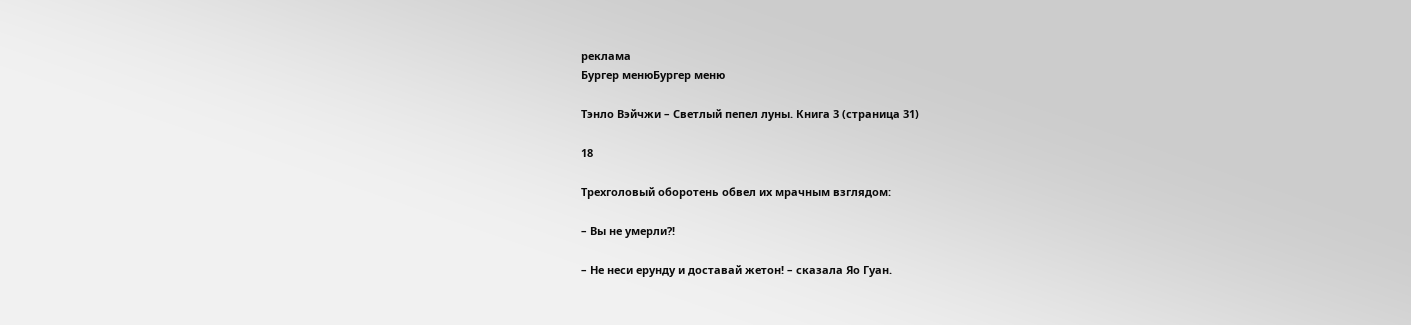реклама
Бургер менюБургер меню

Тэнло Вэйчжи – Светлый пепел луны. Книга 3 (страница 31)

18

Трехголовый оборотень обвел их мрачным взглядом:

– Вы не умерли?!

– Не неси ерунду и доставай жетон! – сказала Яо Гуан.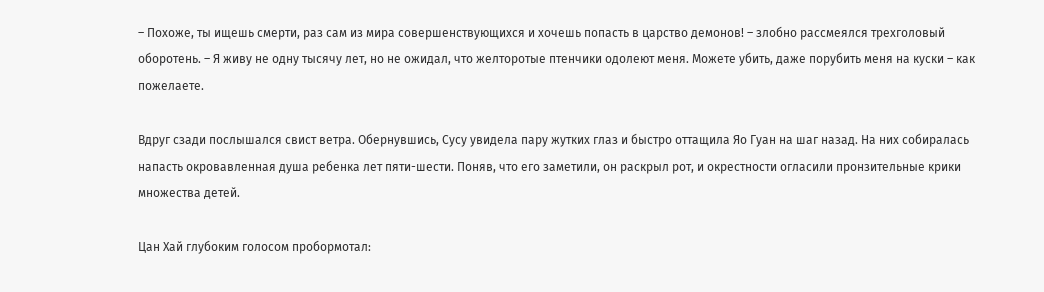– Похоже, ты ищешь смерти, раз сам из мира совершенствующихся и хочешь попасть в царство демонов! – злобно рассмеялся трехголовый оборотень. – Я живу не одну тысячу лет, но не ожидал, что желторотые птенчики одолеют меня. Можете убить, даже порубить меня на куски – как пожелаете.

Вдруг сзади послышался свист ветра. Обернувшись, Сусу увидела пару жутких глаз и быстро оттащила Яо Гуан на шаг назад. На них собиралась напасть окровавленная душа ребенка лет пяти-шести. Поняв, что его заметили, он раскрыл рот, и окрестности огласили пронзительные крики множества детей.

Цан Хай глубоким голосом пробормотал: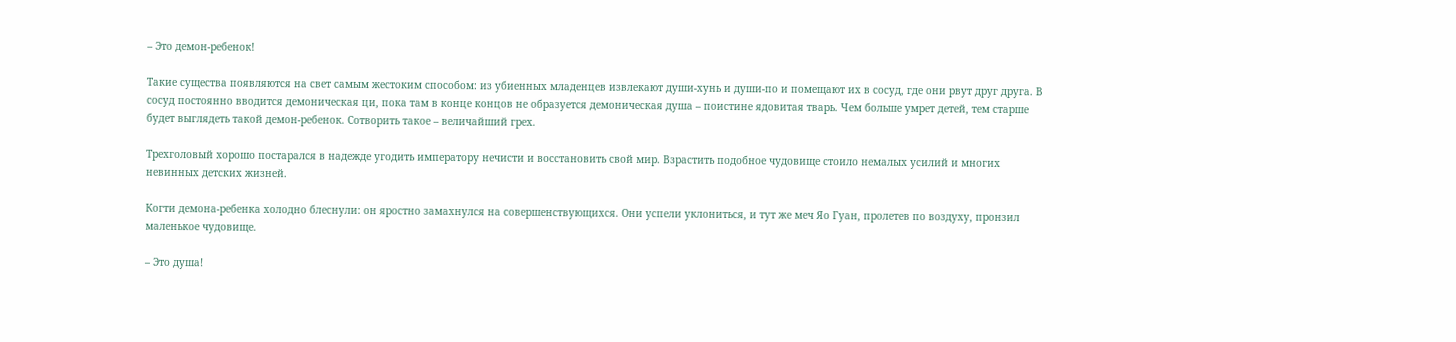– Это демон-ребенок!

Такие существа появляются на свет самым жестоким способом: из убиенных младенцев извлекают души-хунь и души-по и помещают их в сосуд, где они рвут друг друга. В сосуд постоянно вводится демоническая ци, пока там в конце концов не образуется демоническая душа – поистине ядовитая тварь. Чем больше умрет детей, тем старше будет выглядеть такой демон-ребенок. Сотворить такое – величайший грех.

Трехголовый хорошо постарался в надежде угодить императору нечисти и восстановить свой мир. Взрастить подобное чудовище стоило немалых усилий и многих невинных детских жизней.

Когти демона-ребенка холодно блеснули: он яростно замахнулся на совершенствующихся. Они успели уклониться, и тут же меч Яо Гуан, пролетев по воздуху, пронзил маленькое чудовище.

– Это душа!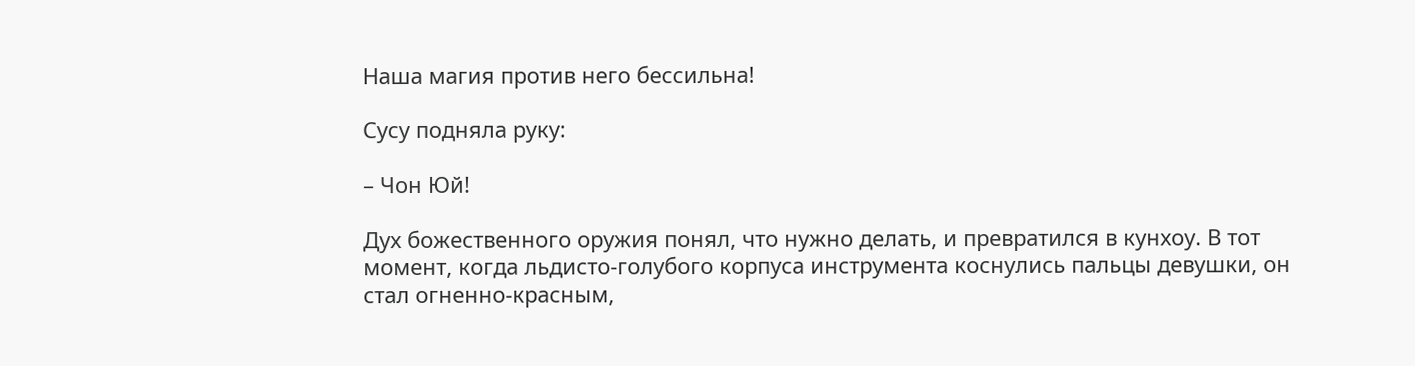Наша магия против него бессильна!

Сусу подняла руку:

– Чон Юй!

Дух божественного оружия понял, что нужно делать, и превратился в кунхоу. В тот момент, когда льдисто-голубого корпуса инструмента коснулись пальцы девушки, он стал огненно-красным,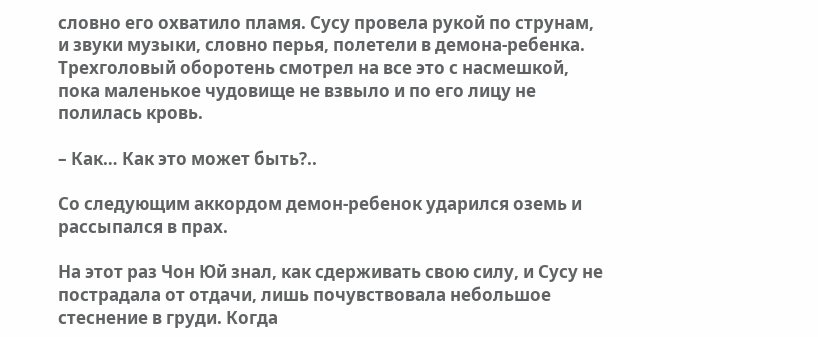словно его охватило пламя. Сусу провела рукой по струнам, и звуки музыки, словно перья, полетели в демона-ребенка. Трехголовый оборотень смотрел на все это с насмешкой, пока маленькое чудовище не взвыло и по его лицу не полилась кровь.

– Как… Как это может быть?..

Со следующим аккордом демон-ребенок ударился оземь и рассыпался в прах.

На этот раз Чон Юй знал, как сдерживать свою силу, и Сусу не пострадала от отдачи, лишь почувствовала небольшое стеснение в груди. Когда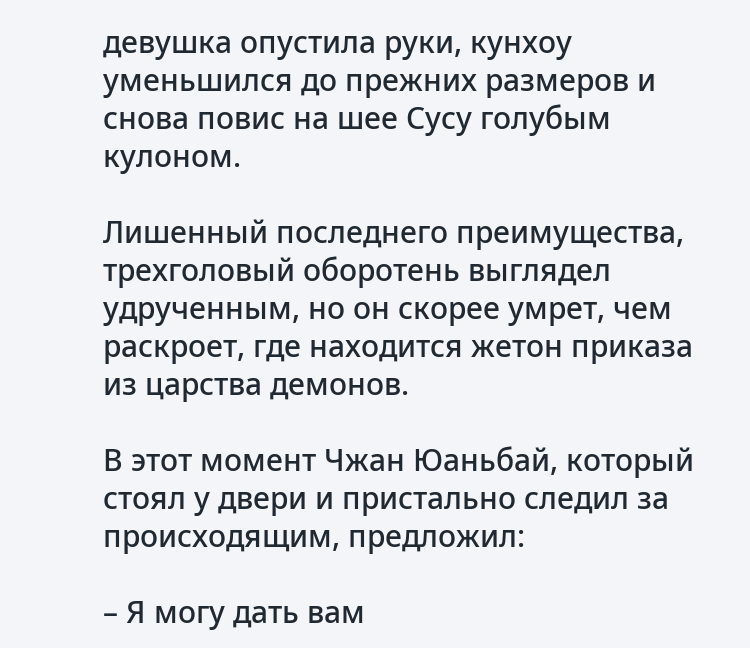девушка опустила руки, кунхоу уменьшился до прежних размеров и снова повис на шее Сусу голубым кулоном.

Лишенный последнего преимущества, трехголовый оборотень выглядел удрученным, но он скорее умрет, чем раскроет, где находится жетон приказа из царства демонов.

В этот момент Чжан Юаньбай, который стоял у двери и пристально следил за происходящим, предложил:

– Я могу дать вам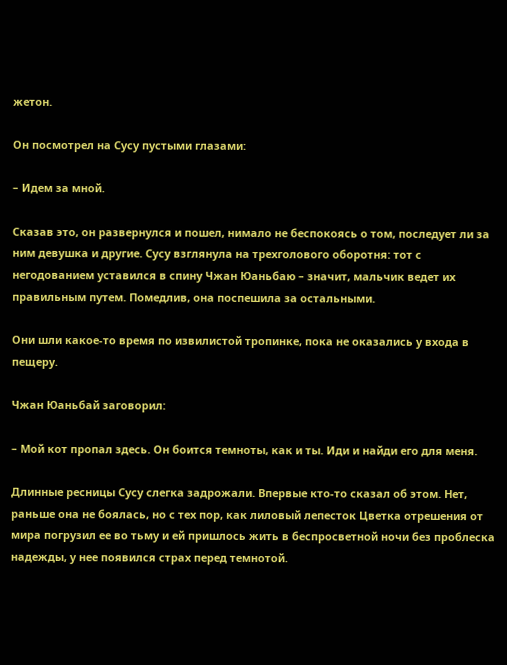жетон.

Он посмотрел на Сусу пустыми глазами:

– Идем за мной.

Сказав это, он развернулся и пошел, нимало не беспокоясь о том, последует ли за ним девушка и другие. Сусу взглянула на трехголового оборотня: тот с негодованием уставился в спину Чжан Юаньбаю – значит, мальчик ведет их правильным путем. Помедлив, она поспешила за остальными.

Они шли какое-то время по извилистой тропинке, пока не оказались у входа в пещеру.

Чжан Юаньбай заговорил:

– Мой кот пропал здесь. Он боится темноты, как и ты. Иди и найди его для меня.

Длинные ресницы Сусу слегка задрожали. Впервые кто-то сказал об этом. Нет, раньше она не боялась, но с тех пор, как лиловый лепесток Цветка отрешения от мира погрузил ее во тьму и ей пришлось жить в беспросветной ночи без проблеска надежды, у нее появился страх перед темнотой.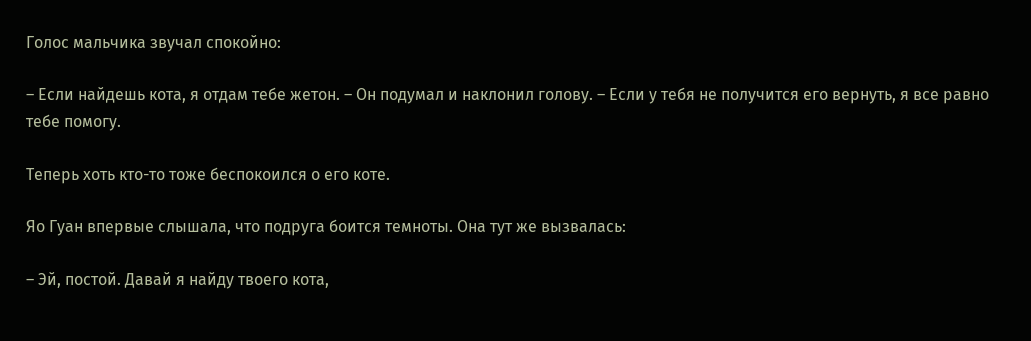Голос мальчика звучал спокойно:

– Если найдешь кота, я отдам тебе жетон. – Он подумал и наклонил голову. – Если у тебя не получится его вернуть, я все равно тебе помогу.

Теперь хоть кто-то тоже беспокоился о его коте.

Яо Гуан впервые слышала, что подруга боится темноты. Она тут же вызвалась:

– Эй, постой. Давай я найду твоего кота,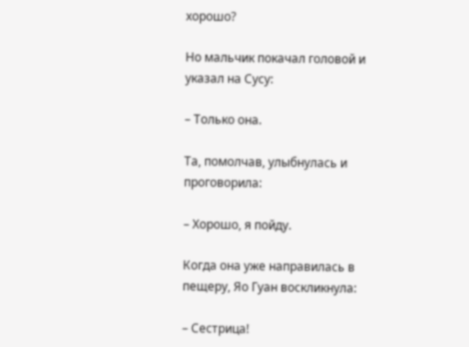хорошо?

Но мальчик покачал головой и указал на Сусу:

– Только она.

Та, помолчав, улыбнулась и проговорила:

– Хорошо, я пойду.

Когда она уже направилась в пещеру, Яо Гуан воскликнула:

– Сестрица!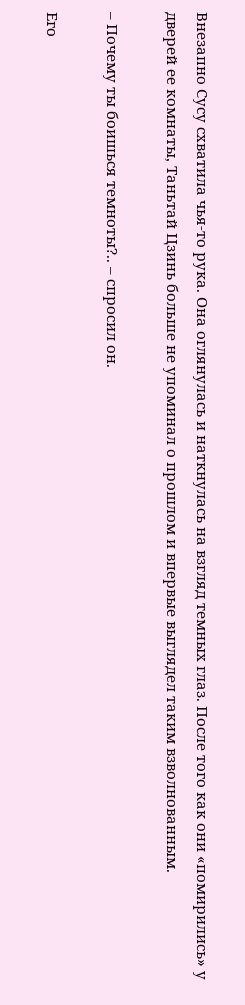Внезапно Сусу схватила чья-то рука. Она оглянулась и наткнулась на взгляд темных глаз. После того как они «помирились» у дверей ее комнаты, Таньтай Цзинь больше не упоминал о прошлом и впервые выглядел таким взволнованным.

– Почему ты боишься темноты?.. – спросил он.

Его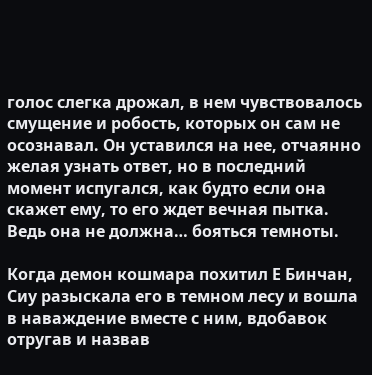голос слегка дрожал, в нем чувствовалось смущение и робость, которых он сам не осознавал. Он уставился на нее, отчаянно желая узнать ответ, но в последний момент испугался, как будто если она скажет ему, то его ждет вечная пытка. Ведь она не должна… бояться темноты.

Когда демон кошмара похитил Е Бинчан, Сиу разыскала его в темном лесу и вошла в наваждение вместе с ним, вдобавок отругав и назвав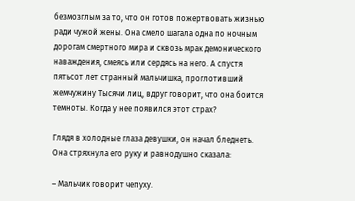безмозглым за то, что он готов пожертвовать жизнью ради чужой жены. Она смело шагала одна по ночным дорогам смертного мира и сквозь мрак демонического наваждения, смеясь или сердясь на него. А спустя пятьсот лет странный мальчишка, проглотивший жемчужину Тысячи лиц, вдруг говорит, что она боится темноты. Когда у нее появился этот страх?

Глядя в холодные глаза девушки, он начал бледнеть. Она стряхнула его руку и равнодушно сказала:

– Мальчик говорит чепуху.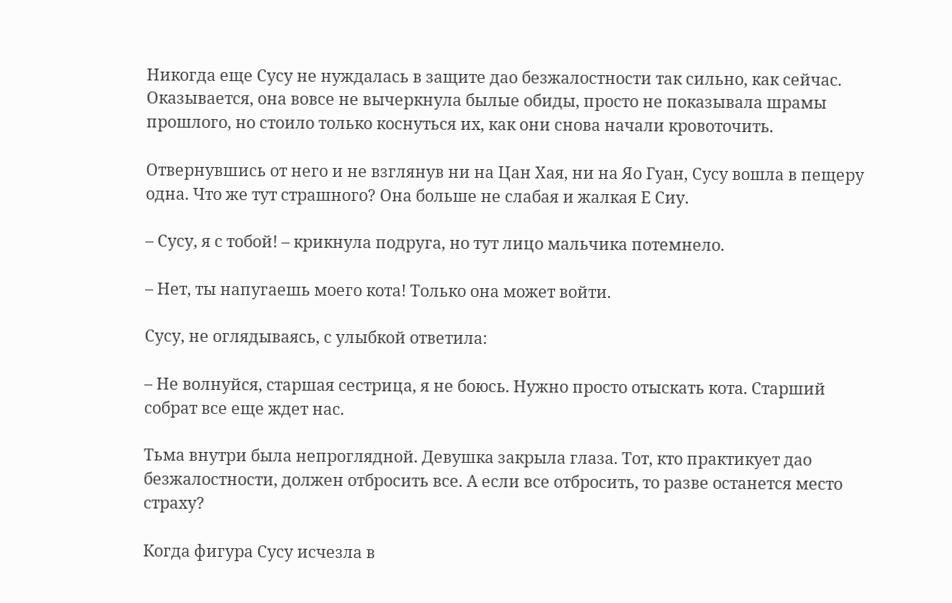Никогда еще Сусу не нуждалась в защите дао безжалостности так сильно, как сейчас. Оказывается, она вовсе не вычеркнула былые обиды, просто не показывала шрамы прошлого, но стоило только коснуться их, как они снова начали кровоточить.

Отвернувшись от него и не взглянув ни на Цан Хая, ни на Яо Гуан, Сусу вошла в пещеру одна. Что же тут страшного? Она больше не слабая и жалкая Е Сиу.

– Сусу, я с тобой! – крикнула подруга, но тут лицо мальчика потемнело.

– Нет, ты напугаешь моего кота! Только она может войти.

Сусу, не оглядываясь, с улыбкой ответила:

– Не волнуйся, старшая сестрица, я не боюсь. Нужно просто отыскать кота. Старший собрат все еще ждет нас.

Тьма внутри была непроглядной. Девушка закрыла глаза. Тот, кто практикует дао безжалостности, должен отбросить все. А если все отбросить, то разве останется место страху?

Когда фигура Сусу исчезла в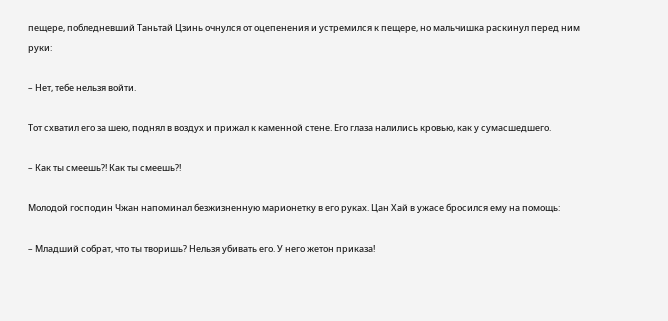пещере, побледневший Таньтай Цзинь очнулся от оцепенения и устремился к пещере, но мальчишка раскинул перед ним руки:

– Нет, тебе нельзя войти.

Тот схватил его за шею, поднял в воздух и прижал к каменной стене. Его глаза налились кровью, как у сумасшедшего.

– Как ты смеешь?! Как ты смеешь?!

Молодой господин Чжан напоминал безжизненную марионетку в его руках. Цан Хай в ужасе бросился ему на помощь:

– Младший собрат, что ты творишь? Нельзя убивать его. У него жетон приказа!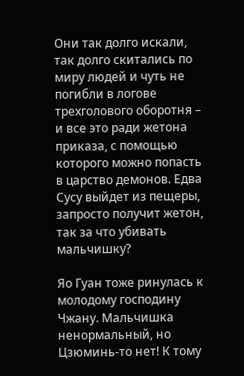Они так долго искали, так долго скитались по миру людей и чуть не погибли в логове трехголового оборотня – и все это ради жетона приказа, с помощью которого можно попасть в царство демонов. Едва Сусу выйдет из пещеры, запросто получит жетон, так за что убивать мальчишку?

Яо Гуан тоже ринулась к молодому господину Чжану. Мальчишка ненормальный, но Цзюминь-то нет! К тому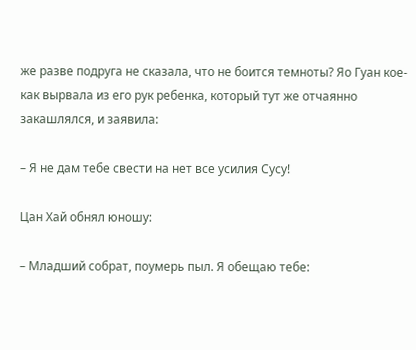же разве подруга не сказала, что не боится темноты? Яо Гуан кое-как вырвала из его рук ребенка, который тут же отчаянно закашлялся, и заявила:

– Я не дам тебе свести на нет все усилия Сусу!

Цан Хай обнял юношу:

– Младший собрат, поумерь пыл. Я обещаю тебе: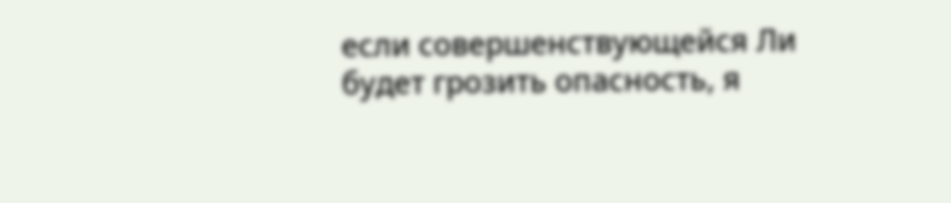если совершенствующейся Ли будет грозить опасность, я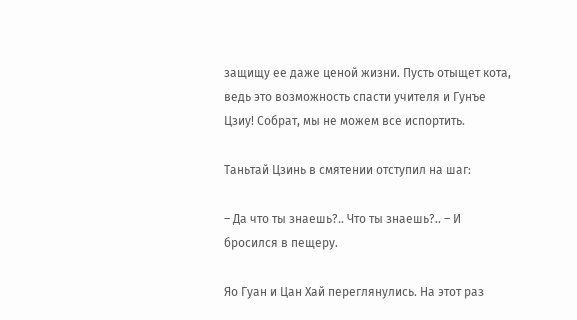защищу ее даже ценой жизни. Пусть отыщет кота, ведь это возможность спасти учителя и Гунъе Цзиу! Собрат, мы не можем все испортить.

Таньтай Цзинь в смятении отступил на шаг:

– Да что ты знаешь?.. Что ты знаешь?.. – И бросился в пещеру.

Яо Гуан и Цан Хай переглянулись. На этот раз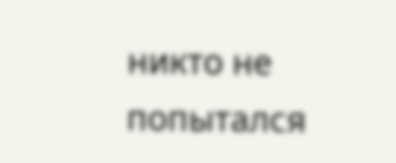никто не попытался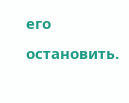его остановить.